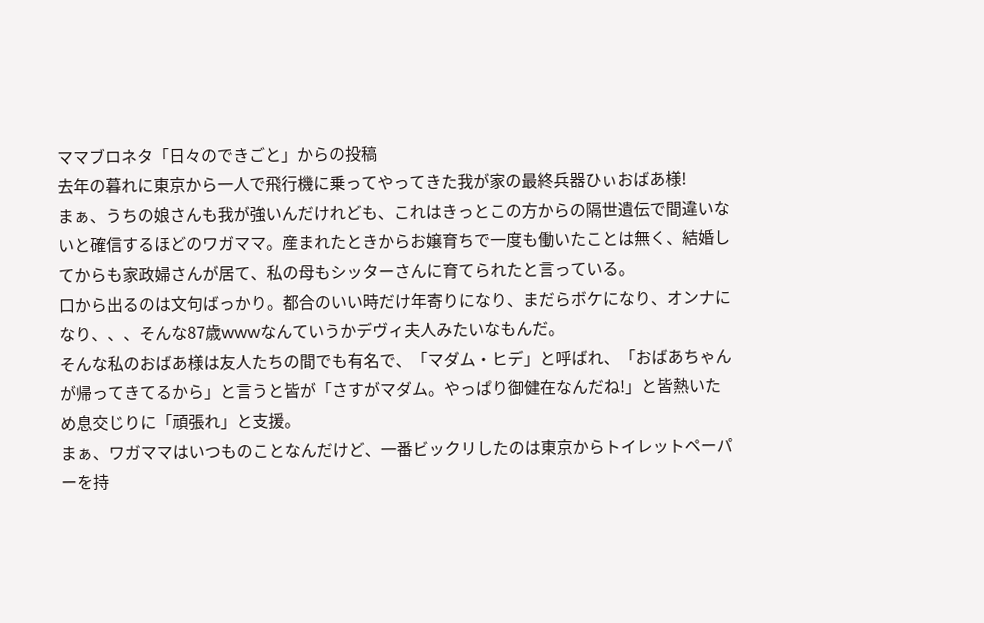ママブロネタ「日々のできごと」からの投稿
去年の暮れに東京から一人で飛行機に乗ってやってきた我が家の最終兵器ひぃおばあ様!
まぁ、うちの娘さんも我が強いんだけれども、これはきっとこの方からの隔世遺伝で間違いないと確信するほどのワガママ。産まれたときからお嬢育ちで一度も働いたことは無く、結婚してからも家政婦さんが居て、私の母もシッターさんに育てられたと言っている。
口から出るのは文句ばっかり。都合のいい時だけ年寄りになり、まだらボケになり、オンナになり、、、そんな87歳wwwなんていうかデヴィ夫人みたいなもんだ。
そんな私のおばあ様は友人たちの間でも有名で、「マダム・ヒデ」と呼ばれ、「おばあちゃんが帰ってきてるから」と言うと皆が「さすがマダム。やっぱり御健在なんだね!」と皆熱いため息交じりに「頑張れ」と支援。
まぁ、ワガママはいつものことなんだけど、一番ビックリしたのは東京からトイレットペーパーを持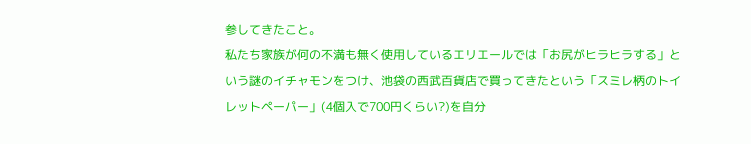参してきたこと。
私たち家族が何の不満も無く使用しているエリエールでは「お尻がヒラヒラする」という謎のイチャモンをつけ、池袋の西武百貨店で買ってきたという「スミレ柄のトイレットペーパー」(4個入で700円くらい?)を自分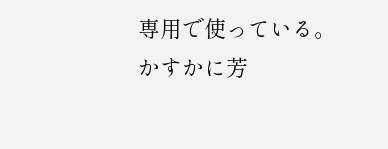専用で使っている。
かすかに芳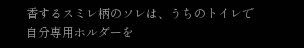香するスミレ柄のソレは、うちのトイレで自分専用ホルダーを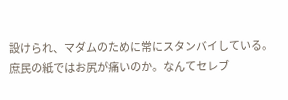設けられ、マダムのために常にスタンバイしている。
庶民の紙ではお尻が痛いのか。なんてセレブ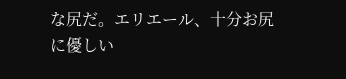な尻だ。エリエール、十分お尻に優しい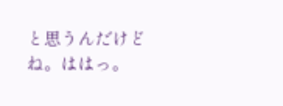と思うんだけどね。ははっ。